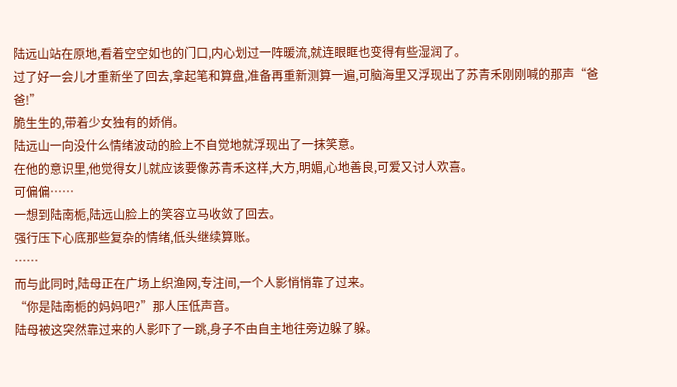陆远山站在原地,看着空空如也的门口,内心划过一阵暖流,就连眼眶也变得有些湿润了。
过了好一会儿才重新坐了回去,拿起笔和算盘,准备再重新测算一遍,可脑海里又浮现出了苏青禾刚刚喊的那声“爸爸!”
脆生生的,带着少女独有的娇俏。
陆远山一向没什么情绪波动的脸上不自觉地就浮现出了一抹笑意。
在他的意识里,他觉得女儿就应该要像苏青禾这样,大方,明媚,心地善良,可爱又讨人欢喜。
可偏偏……
一想到陆南栀,陆远山脸上的笑容立马收敛了回去。
强行压下心底那些复杂的情绪,低头继续算账。
……
而与此同时,陆母正在广场上织渔网,专注间,一个人影悄悄靠了过来。
“你是陆南栀的妈妈吧?”那人压低声音。
陆母被这突然靠过来的人影吓了一跳,身子不由自主地往旁边躲了躲。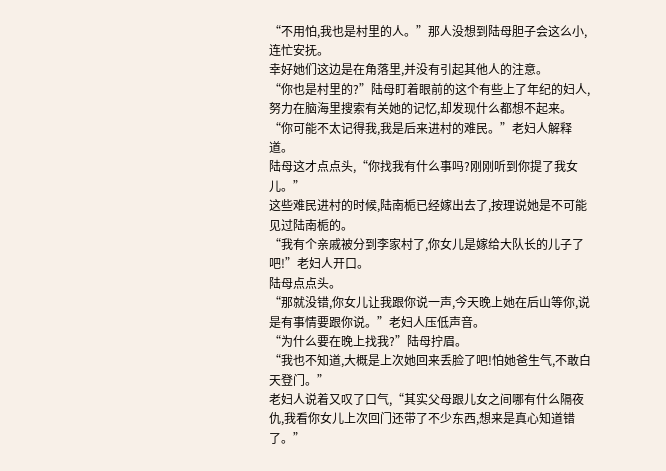“不用怕,我也是村里的人。”那人没想到陆母胆子会这么小,连忙安抚。
幸好她们这边是在角落里,并没有引起其他人的注意。
“你也是村里的?”陆母盯着眼前的这个有些上了年纪的妇人,努力在脑海里搜索有关她的记忆,却发现什么都想不起来。
“你可能不太记得我,我是后来进村的难民。”老妇人解释道。
陆母这才点点头,“你找我有什么事吗?刚刚听到你提了我女儿。”
这些难民进村的时候,陆南栀已经嫁出去了,按理说她是不可能见过陆南栀的。
“我有个亲戚被分到李家村了,你女儿是嫁给大队长的儿子了吧!”老妇人开口。
陆母点点头。
“那就没错,你女儿让我跟你说一声,今天晚上她在后山等你,说是有事情要跟你说。”老妇人压低声音。
“为什么要在晚上找我?”陆母拧眉。
“我也不知道,大概是上次她回来丢脸了吧!怕她爸生气,不敢白天登门。”
老妇人说着又叹了口气,“其实父母跟儿女之间哪有什么隔夜仇,我看你女儿上次回门还带了不少东西,想来是真心知道错了。”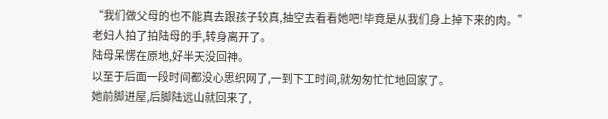“我们做父母的也不能真去跟孩子较真,抽空去看看她吧!毕竟是从我们身上掉下来的肉。”
老妇人拍了拍陆母的手,转身离开了。
陆母呆愣在原地,好半天没回神。
以至于后面一段时间都没心思织网了,一到下工时间,就匆匆忙忙地回家了。
她前脚进屋,后脚陆远山就回来了,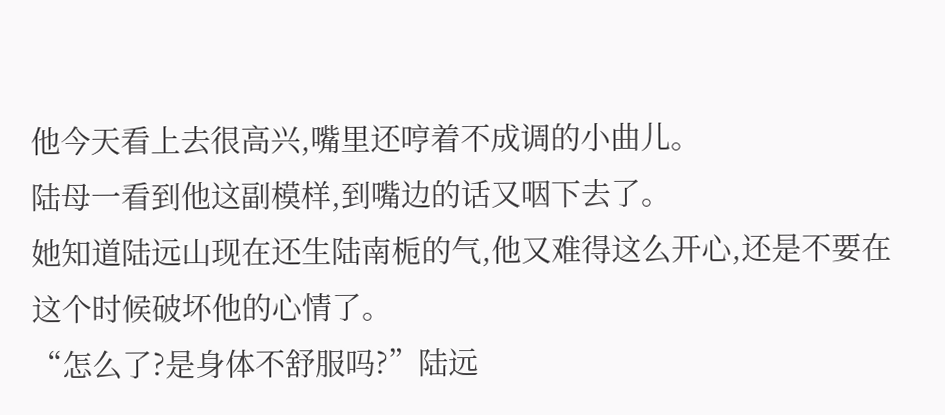他今天看上去很高兴,嘴里还哼着不成调的小曲儿。
陆母一看到他这副模样,到嘴边的话又咽下去了。
她知道陆远山现在还生陆南栀的气,他又难得这么开心,还是不要在这个时候破坏他的心情了。
“怎么了?是身体不舒服吗?”陆远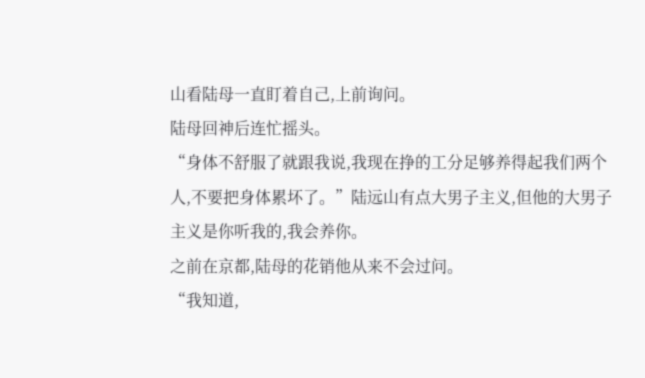山看陆母一直盯着自己,上前询问。
陆母回神后连忙摇头。
“身体不舒服了就跟我说,我现在挣的工分足够养得起我们两个人,不要把身体累坏了。”陆远山有点大男子主义,但他的大男子主义是你听我的,我会养你。
之前在京都,陆母的花销他从来不会过问。
“我知道,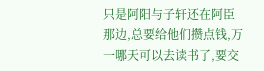只是阿阳与子轩还在阿臣那边,总要给他们攒点钱,万一哪天可以去读书了,要交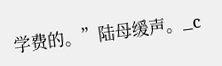学费的。”陆母缓声。_c